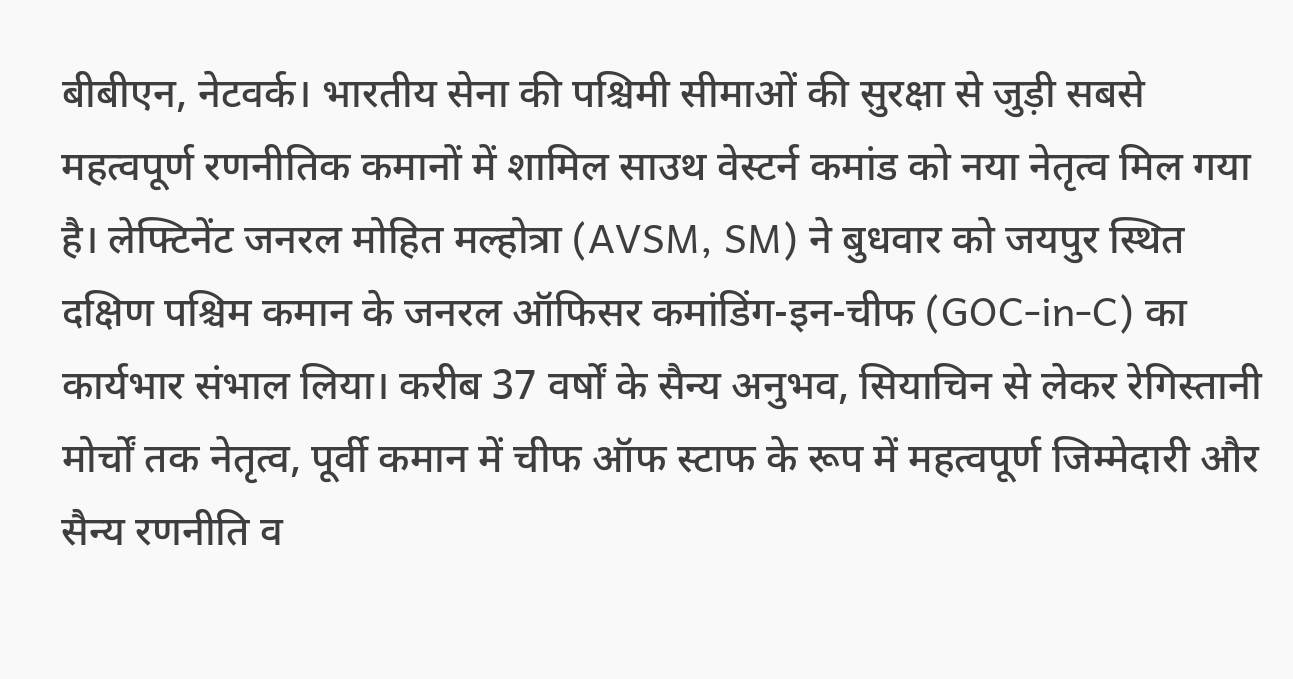बीबीएन, नेटवर्क। भारतीय सेना की पश्चिमी सीमाओं की सुरक्षा से जुड़ी सबसे महत्वपूर्ण रणनीतिक कमानों में शामिल साउथ वेस्टर्न कमांड को नया नेतृत्व मिल गया है। लेफ्टिनेंट जनरल मोहित मल्होत्रा (AVSM, SM) ने बुधवार को जयपुर स्थित दक्षिण पश्चिम कमान के जनरल ऑफिसर कमांडिंग-इन-चीफ (GOC-in-C) का कार्यभार संभाल लिया। करीब 37 वर्षों के सैन्य अनुभव, सियाचिन से लेकर रेगिस्तानी मोर्चों तक नेतृत्व, पूर्वी कमान में चीफ ऑफ स्टाफ के रूप में महत्वपूर्ण जिम्मेदारी और सैन्य रणनीति व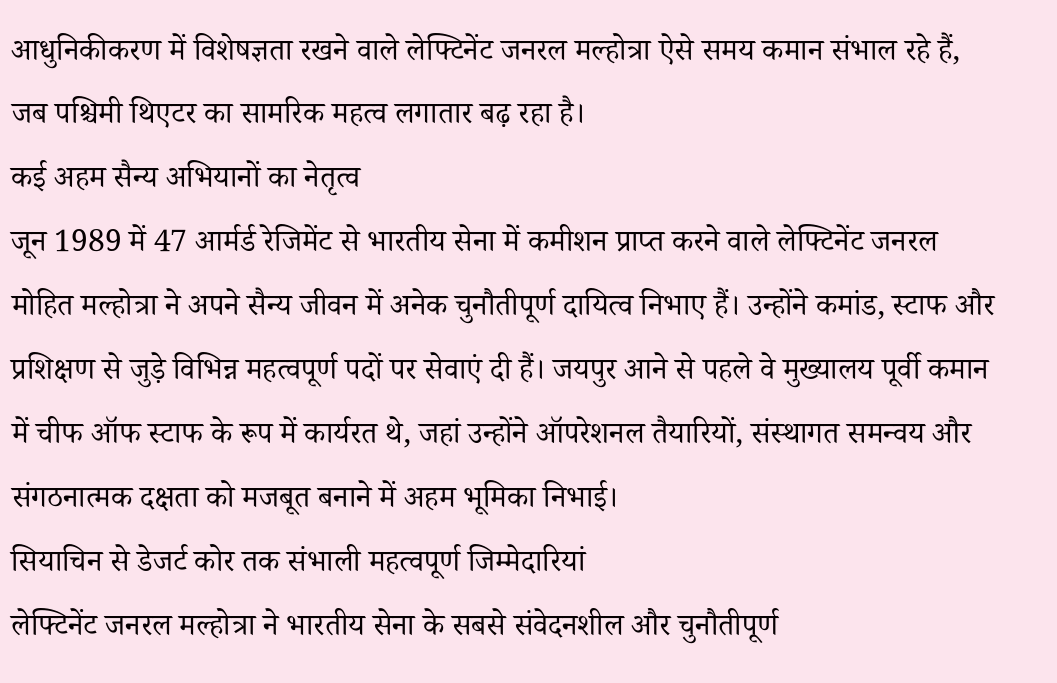आधुनिकीकरण में विशेषज्ञता रखने वाले लेफ्टिनेंट जनरल मल्होत्रा ऐसे समय कमान संभाल रहे हैं, जब पश्चिमी थिएटर का सामरिक महत्व लगातार बढ़ रहा है।
कई अहम सैन्य अभियानों का नेतृत्व
जून 1989 में 47 आर्मर्ड रेजिमेंट से भारतीय सेना में कमीशन प्राप्त करने वाले लेफ्टिनेंट जनरल मोहित मल्होत्रा ने अपने सैन्य जीवन में अनेक चुनौतीपूर्ण दायित्व निभाए हैं। उन्होंने कमांड, स्टाफ और प्रशिक्षण से जुड़े विभिन्न महत्वपूर्ण पदों पर सेवाएं दी हैं। जयपुर आने से पहले वे मुख्यालय पूर्वी कमान में चीफ ऑफ स्टाफ के रूप में कार्यरत थे, जहां उन्होंने ऑपरेशनल तैयारियों, संस्थागत समन्वय और संगठनात्मक दक्षता को मजबूत बनाने में अहम भूमिका निभाई।
सियाचिन से डेजर्ट कोर तक संभाली महत्वपूर्ण जिम्मेदारियां
लेफ्टिनेंट जनरल मल्होत्रा ने भारतीय सेना के सबसे संवेदनशील और चुनौतीपूर्ण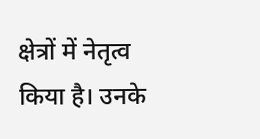क्षेत्रों में नेतृत्व किया है। उनके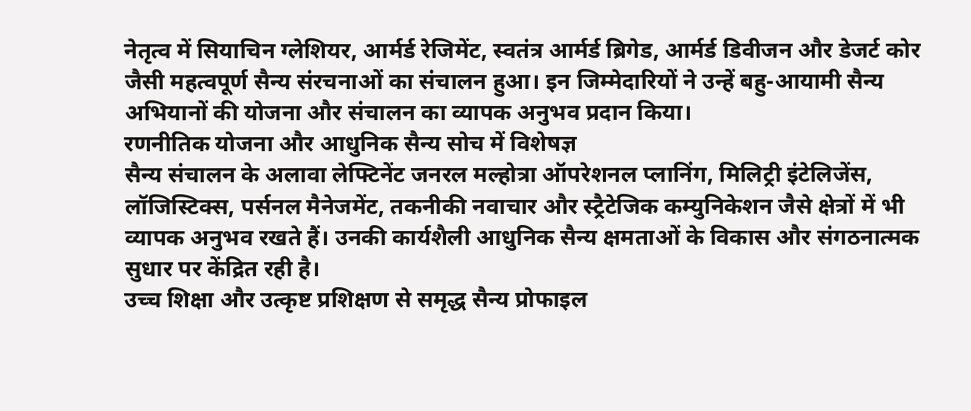नेतृत्व में सियाचिन ग्लेशियर, आर्मर्ड रेजिमेंट, स्वतंत्र आर्मर्ड ब्रिगेड, आर्मर्ड डिवीजन और डेजर्ट कोर जैसी महत्वपूर्ण सैन्य संरचनाओं का संचालन हुआ। इन जिम्मेदारियों ने उन्हें बहु-आयामी सैन्य अभियानों की योजना और संचालन का व्यापक अनुभव प्रदान किया।
रणनीतिक योजना और आधुनिक सैन्य सोच में विशेषज्ञ
सैन्य संचालन के अलावा लेफ्टिनेंट जनरल मल्होत्रा ऑपरेशनल प्लानिंग, मिलिट्री इंटेलिजेंस, लॉजिस्टिक्स, पर्सनल मैनेजमेंट, तकनीकी नवाचार और स्ट्रैटेजिक कम्युनिकेशन जैसे क्षेत्रों में भी व्यापक अनुभव रखते हैं। उनकी कार्यशैली आधुनिक सैन्य क्षमताओं के विकास और संगठनात्मक सुधार पर केंद्रित रही है।
उच्च शिक्षा और उत्कृष्ट प्रशिक्षण से समृद्ध सैन्य प्रोफाइल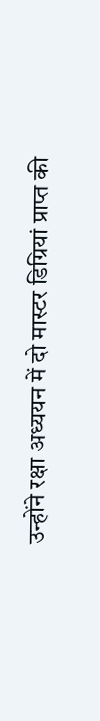उन्होंने रक्षा अध्ययन में दो मास्टर डिग्रियां प्राप्त की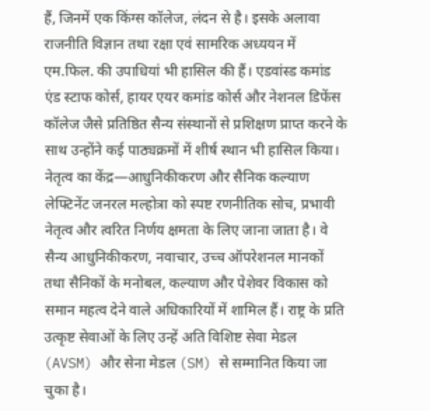हैं, जिनमें एक किंग्स कॉलेज, लंदन से है। इसके अलावा राजनीति विज्ञान तथा रक्षा एवं सामरिक अध्ययन में एम.फिल. की उपाधियां भी हासिल की हैं। एडवांस्ड कमांड एंड स्टाफ कोर्स, हायर एयर कमांड कोर्स और नेशनल डिफेंस कॉलेज जैसे प्रतिष्ठित सैन्य संस्थानों से प्रशिक्षण प्राप्त करने के साथ उन्होंने कई पाठ्यक्रमों में शीर्ष स्थान भी हासिल किया।
नेतृत्व का केंद्र—आधुनिकीकरण और सैनिक कल्याण
लेफ्टिनेंट जनरल मल्होत्रा को स्पष्ट रणनीतिक सोच, प्रभावी नेतृत्व और त्वरित निर्णय क्षमता के लिए जाना जाता है। वे सैन्य आधुनिकीकरण, नवाचार, उच्च ऑपरेशनल मानकों तथा सैनिकों के मनोबल, कल्याण और पेशेवर विकास को समान महत्व देने वाले अधिकारियों में शामिल हैं। राष्ट्र के प्रति उत्कृष्ट सेवाओं के लिए उन्हें अति विशिष्ट सेवा मेडल (AVSM) और सेना मेडल (SM) से सम्मानित किया जा चुका है।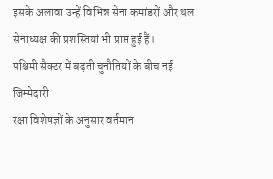इसके अलावा उन्हें विभिन्न सेना कमांडरों और थल सेनाध्यक्ष की प्रशस्तियां भी प्राप्त हुई हैं।
पश्चिमी सैक्टर में बढ़ती चुनौतियों के बीच नई जिम्मेदारी
रक्षा विशेषज्ञों के अनुसार वर्तमान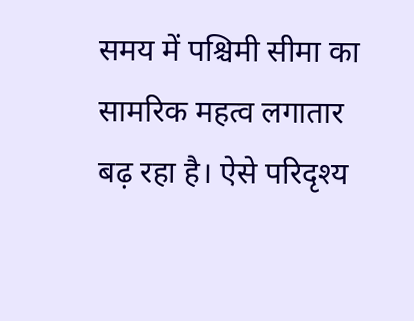समय में पश्चिमी सीमा का सामरिक महत्व लगातार बढ़ रहा है। ऐसे परिदृश्य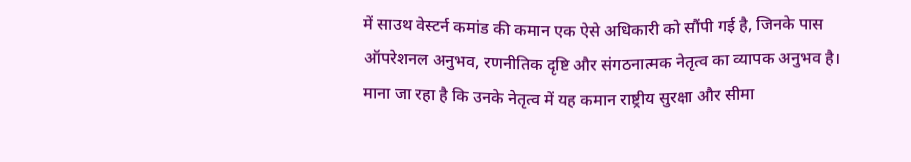में साउथ वेस्टर्न कमांड की कमान एक ऐसे अधिकारी को सौंपी गई है, जिनके पास ऑपरेशनल अनुभव, रणनीतिक दृष्टि और संगठनात्मक नेतृत्व का व्यापक अनुभव है। माना जा रहा है कि उनके नेतृत्व में यह कमान राष्ट्रीय सुरक्षा और सीमा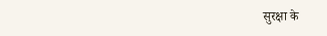सुरक्षा के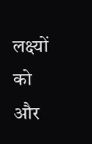लक्ष्यों को और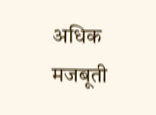अधिक मजबूती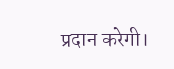प्रदान करेगी।